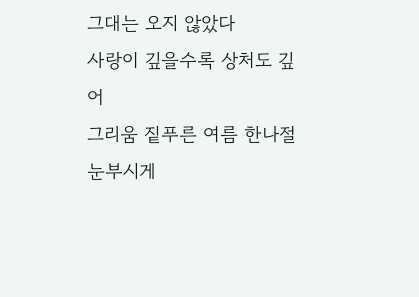그대는 오지 않았다
사랑이 깊을수록 상처도 깊어
그리움 짙푸른 여름 한나절
눈부시게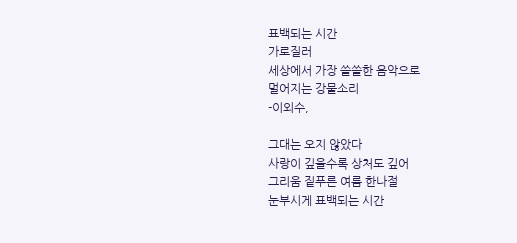표백되는 시간
가로질러
세상에서 가장 쓸쓸한 음악으로
멀어지는 강물소리
-이외수,

그대는 오지 않았다
사랑이 깊을수록 상처도 깊어
그리움 짙푸른 여름 한나절
눈부시게 표백되는 시간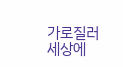가로질러
세상에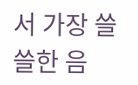서 가장 쓸쓸한 음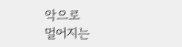악으로
멀어지는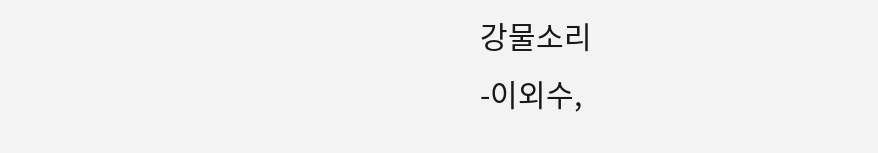강물소리
-이외수,